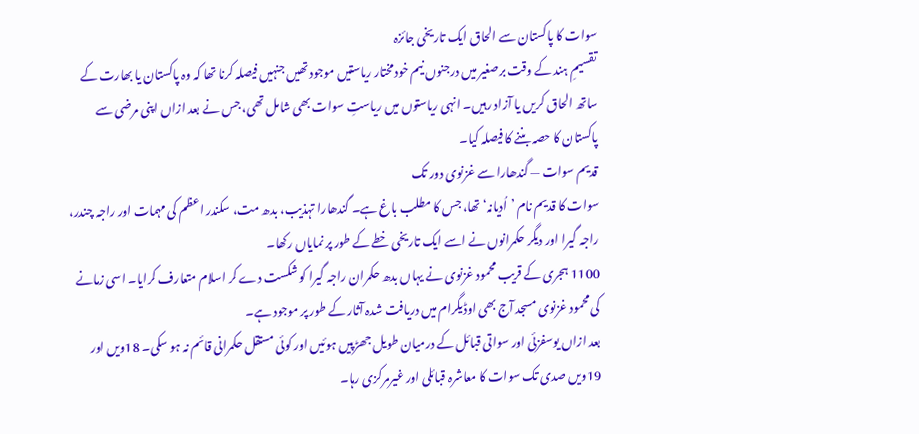سوات کا پاکستان سے الحاق ایک تاریخی جائزہ
تقسیمِ ہند کے وقت برصغیر میں درجنوں نیم خودمختار ریاستیں موجود تھیں جنہیں فیصلہ کرنا تھا کہ وہ پاکستان یا بھارت کے ساتھ الحاق کریں یا آزاد رہیں۔ انہی ریاستوں میں ریاستِ سوات بھی شامل تھی، جس نے بعد ازاں اپنی مرضی سے پاکستان کا حصہ بننے کا فیصلہ کیا۔
قدیم سوات — گندھارا سے غزنوی دور تک
سوات کا قدیم نام ’اُدیانہ‘ تھا، جس کا مطلب باغ ہے۔ گندھارا تہذیب، بدھ مت، سکندر اعظم کی مہمات اور راجہ چندر، راجہ گیرا اور دیگر حکمرانوں نے اسے ایک تاریخی خطے کے طور پر نمایاں رکھا۔
1100 ہجری کے قریب محمود غزنوی نے یہاں بدھ حکمران راجہ گیرا کو شکست دے کر اسلام متعارف کرایا۔ اسی زمانے کی محمود غزنوی مسجد آج بھی اوڈیگرام میں دریافت شدہ آثار کے طور پر موجود ہے۔
بعد ازاں یوسفزئی اور سواتی قبائل کے درمیان طویل جھڑپیں ہوئیں اور کوئی مستقل حکمرانی قائم نہ ہو سکی۔ 18ویں اور 19ویں صدی تک سوات کا معاشرہ قبائلی اور غیرمرکزی رہا۔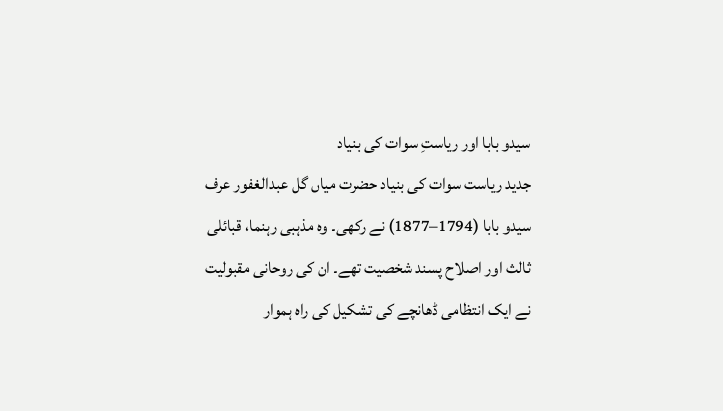سیدو بابا اور ریاستِ سوات کی بنیاد
جدید ریاست سوات کی بنیاد حضرت میاں گل عبدالغفور عرف سیدو بابا (1794–1877) نے رکھی۔ وہ مذہبی رہنما، قبائلی ثالث اور اصلاح پسند شخصیت تھے۔ ان کی روحانی مقبولیت نے ایک انتظامی ڈھانچے کی تشکیل کی راہ ہموار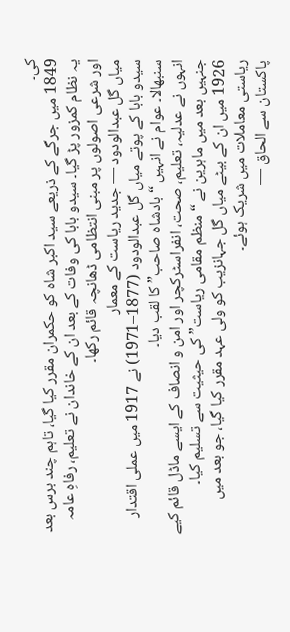کی۔
1849 میں جرگے کے ذریعے سید اکبر شاہ کو حکمران مقرر کیا گیا، تاہم چند برس بعد یہ نظام کمزور پڑ گیا۔ سیدو بابا کی وفات کے بعد ان کے خاندان نے تعلیم، رفاہِ عامہ اور شرعی اصولوں پر مبنی انتظامی ڈھانچہ قائم رکھا۔
میاں گل عبدالودود — جدید ریاست کے معمار
سیدو بابا کے پوتے میاں گل عبدالودود (1877–1971) نے 1917 میں عملی اقتدار سنبھالا۔ عوام نے انہیں “بادشاہ صاحب” کا لقب دیا۔
انہوں نے عدلیہ، تعلیم، صحت، انفراسٹرکچر اور امن و انصاف کے ایسے ماڈل قائم کیے جنہیں بعد میں ماہرین نے “منظم مقامی ریاست” کی حیثیت سے تسلیم کیا۔
1926 میں ان کے بیٹے میاں گل جہانزیب کو ولی عہد مقرر کیا گیا، جو بعد میں ریاستی معاملات میں شریک ہوئے۔
پاکستان سے الحاق —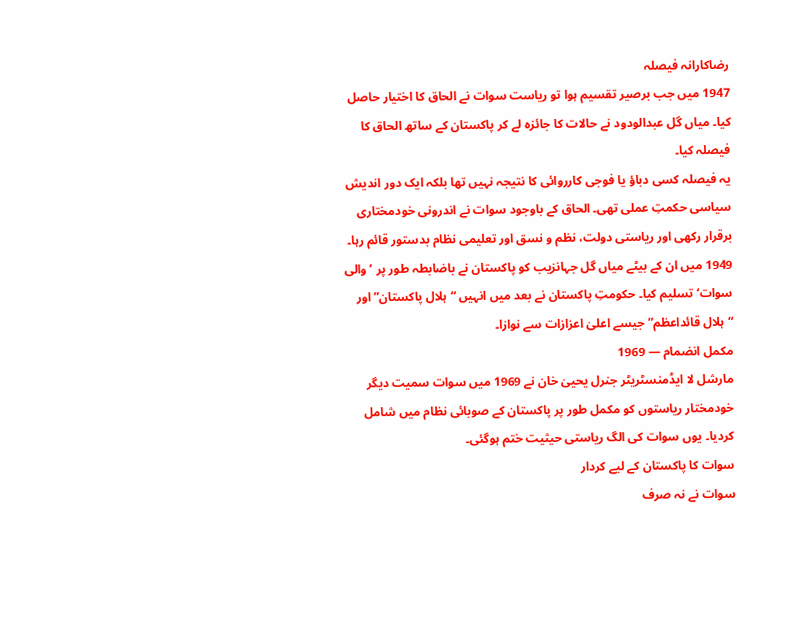رضاکارانہ فیصلہ
1947 میں جب برصیر تقسیم ہوا تو ریاست سوات نے الحاق کا اختیار حاصل کیا۔ میاں گل عبدالودود نے حالات کا جائزہ لے کر پاکستان کے ساتھ الحاق کا فیصلہ کیا۔
یہ فیصلہ کسی دباؤ یا فوجی کارروائی کا نتیجہ نہیں تھا بلکہ ایک دور اندیش سیاسی حکمتِ عملی تھی۔ الحاق کے باوجود سوات نے اندرونی خودمختاری برقرار رکھی اور ریاستی دولت، نظم و نسق اور تعلیمی نظام بدستور قائم رہا۔
1949 میں ان کے بیٹے میاں گل جہانزیب کو پاکستان نے باضابطہ طور پر ’والی سوات‘ تسلیم کیا۔ حکومتِ پاکستان نے بعد میں انہیں “ہلال پاکستان” اور “ہلال قائداعظم” جیسے اعلیٰ اعزازات سے نوازا۔
مکمل انضمام — 1969
مارشل لا ایڈمنسٹریٹر جنرل یحییٰ خان نے 1969 میں سوات سمیت دیگر خودمختار ریاستوں کو مکمل طور پر پاکستان کے صوبائی نظام میں شامل کردیا۔ یوں سوات کی الگ ریاستی حیثیت ختم ہوگئی۔
سوات کا پاکستان کے لیے کردار
سوات نے نہ صرف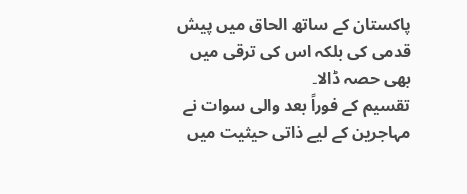پاکستان کے ساتھ الحاق میں پیش قدمی کی بلکہ اس کی ترقی میں بھی حصہ ڈالا۔
تقسیم کے فوراً بعد والی سوات نے مہاجرین کے لیے ذاتی حیثیت میں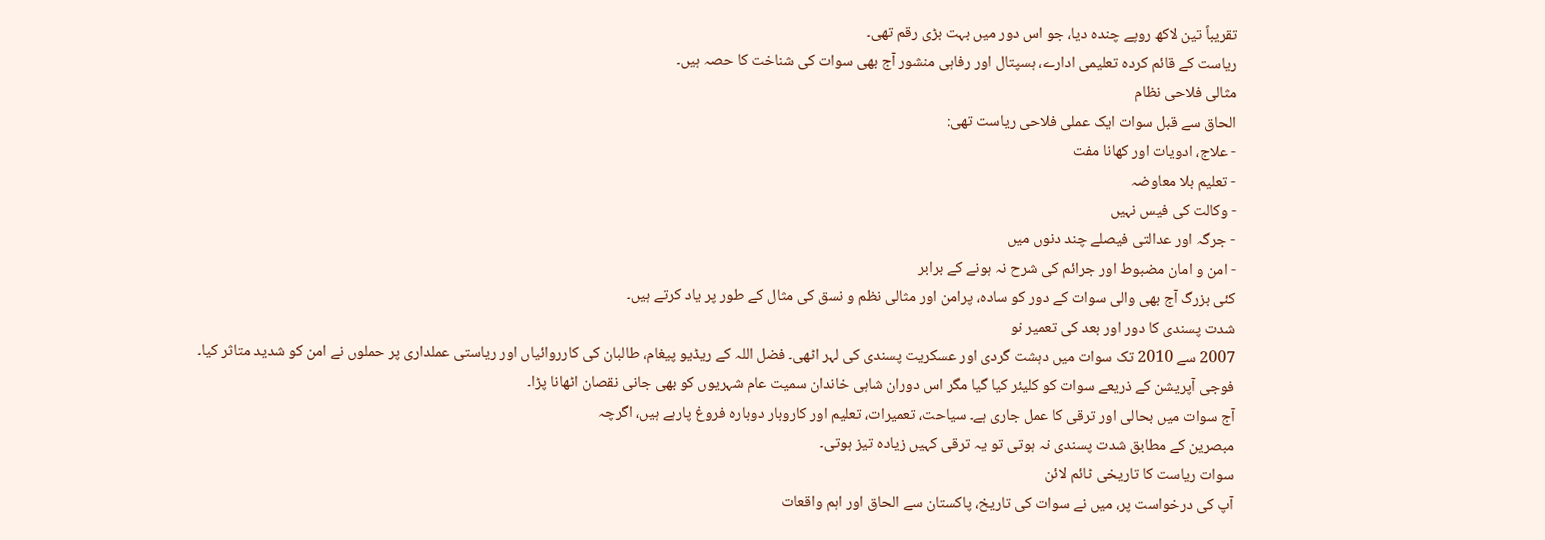تقریباً تین لاکھ روپے چندہ دیا، جو اس دور میں بہت بڑی رقم تھی۔
ریاست کے قائم کردہ تعلیمی ادارے، ہسپتال اور رفاہی منشور آج بھی سوات کی شناخت کا حصہ ہیں۔
مثالی فلاحی نظام
الحاق سے قبل سوات ایک عملی فلاحی ریاست تھی:
- علاج، ادویات اور کھانا مفت
- تعلیم بلا معاوضہ
- وکالت کی فیس نہیں
- جرگہ اور عدالتی فیصلے چند دنوں میں
- امن و امان مضبوط اور جرائم کی شرح نہ ہونے کے برابر
کئی بزرگ آج بھی والی سوات کے دور کو سادہ، پرامن اور مثالی نظم و نسق کی مثال کے طور پر یاد کرتے ہیں۔
شدت پسندی کا دور اور بعد کی تعمیر نو
2007 سے 2010 تک سوات میں دہشت گردی اور عسکریت پسندی کی لہر اٹھی۔ فضل اللہ کے ریڈیو پیغام، طالبان کی کارروائیاں اور ریاستی عملداری پر حملوں نے امن کو شدید متاثر کیا۔
فوجی آپریشن کے ذریعے سوات کو کلیئر کیا گیا مگر اس دوران شاہی خاندان سمیت عام شہریوں کو بھی جانی نقصان اٹھانا پڑا۔
آج سوات میں بحالی اور ترقی کا عمل جاری ہے۔ سیاحت، تعمیرات، تعلیم اور کاروبار دوبارہ فروغ پارہے ہیں، اگرچہ
مبصرین کے مطابق شدت پسندی نہ ہوتی تو یہ ترقی کہیں زیادہ تیز ہوتی۔
سوات ریاست کا تاریخی ٹائم لائن
آپ کی درخواست پر، میں نے سوات کی تاریخ، پاکستان سے الحاق اور اہم واقعات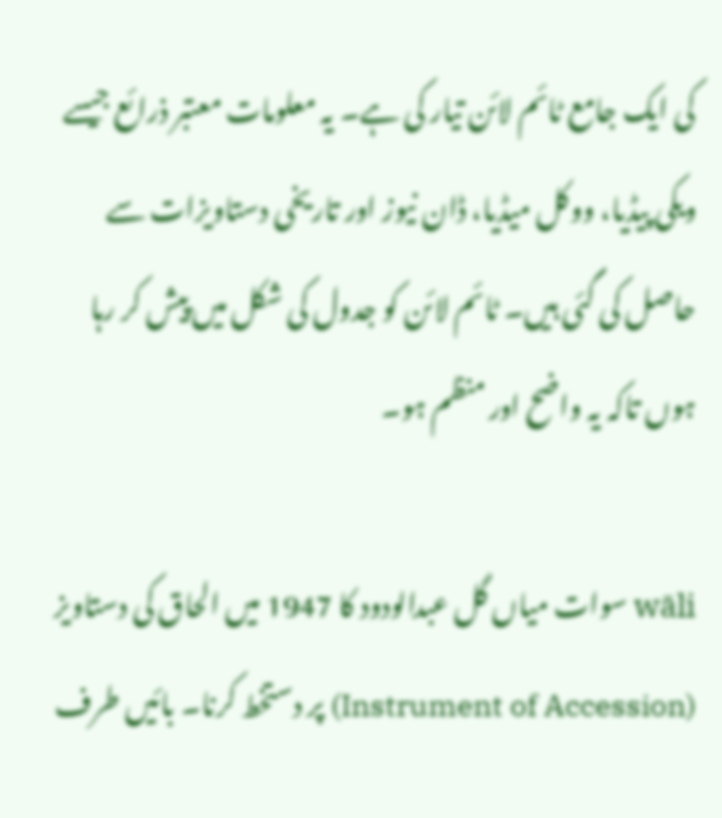کی ایک جامع ٹائم لائن تیار کی ہے۔ یہ معلومات معتبر ذرائع جیسے ویکی پیڈیا، ووکل میڈیا، ڈان نیوز اور تاریخی دستاویزات سے حاصل کی گئی ہیں۔ ٹائم لائن کو جدول کی شکل میں پیش کر رہا ہوں تاکہ یہ واضح اور منظم ہو۔

wāli سوات میاں گل عبدالودود کا 1947 میں الحاق کی دستاویز (Instrument of Accession) پر دستخط کرنا۔ بائیں طرف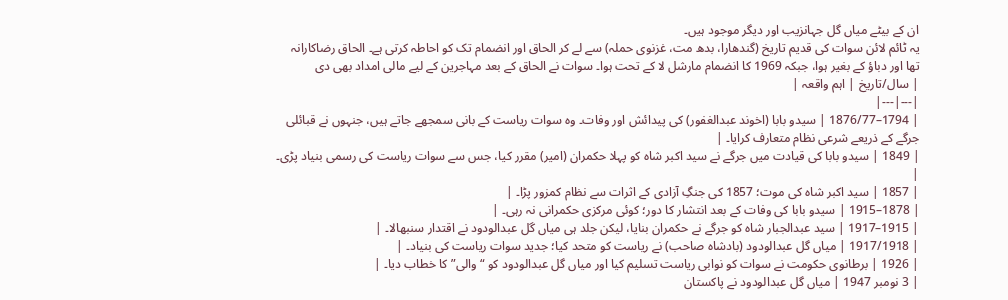ان کے بیٹے میاں گل جہانزیب اور دیگر موجود ہیں۔
یہ ٹائم لائن سوات کی قدیم تاریخ (گندھارا، بدھ مت، غزنوی حملہ) سے لے کر الحاق اور انضمام تک کو احاطہ کرتی ہے۔ الحاق رضاکارانہ تھا اور دباؤ کے بغیر ہوا، جبکہ 1969 کا انضمام مارشل لا کے تحت ہوا۔ سوات نے الحاق کے بعد مہاجرین کے لیے مالی امداد بھی دی
| سال/تاریخ | اہم واقعہ |
|---|---|
| 1794–1876/77 | سیدو بابا (اخوند عبدالغفور) کی پیدائش اور وفات۔ وہ سوات ریاست کے بانی سمجھے جاتے ہیں، جنہوں نے قبائلی جرگے کے ذریعے شرعی نظام متعارف کرایا۔ |
| 1849 | سیدو بابا کی قیادت میں جرگے نے سید اکبر شاہ کو پہلا حکمران (امیر) مقرر کیا، جس سے سوات ریاست کی رسمی بنیاد پڑی۔ |
| 1857 | سید اکبر شاہ کی موت؛ 1857 کی جنگِ آزادی کے اثرات سے نظام کمزور پڑا۔ |
| 1878–1915 | سیدو بابا کی وفات کے بعد انتشار کا دور؛ کوئی مرکزی حکمرانی نہ رہی۔ |
| 1915–1917 | سید عبدالجبار شاہ کو جرگے نے حکمران بنایا، لیکن جلد ہی میاں گل عبدالودود نے اقتدار سنبھالا۔ |
| 1917/1918 | میاں گل عبدالودود (بادشاہ صاحب) نے ریاست کو متحد کیا؛ جدید سوات ریاست کی بنیاد۔ |
| 1926 | برطانوی حکومت نے سوات کو نوابی ریاست تسلیم کیا اور میاں گل عبدالودود کو “والی” کا خطاب دیا۔ |
| 3 نومبر 1947 | میاں گل عبدالودود نے پاکستان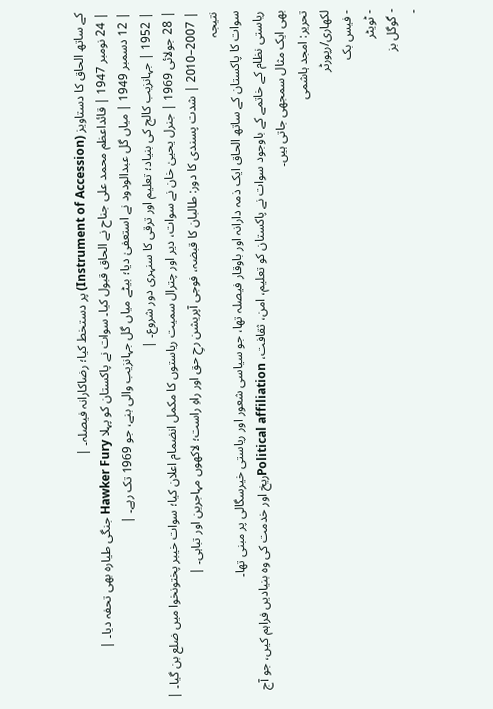کے ساتھ الحاق کا دستاویز (Instrument of Accession) پر دستخط کیا؛ رضاکارانہ فیصلہ۔ |
| 24 نومبر 1947 | قائداعظم محمد علی جناح نے الحاق قبول کیا۔ سوات نے پاکستان کو پہلا Hawker Fury جنگی طیارہ بھی تحفہ دیا۔ |
| 12 دسمبر 1949 | میاں گل عبدالودود نے استعفیٰ دیا؛ بیٹے میاں گل جہانزیب والی بنے، جو 1969 تک رہے۔ |
| 1952 | جہانزیب کالج کی بنیاد؛ تعلیم اور ترقی کا سنہری دور شروع۔ |
| 28 جولائی 1969 | جنرل یحییٰ خان نے سوات، دیر اور چترال سمیت ریاستوں کا مکمل انضمام اعلان کیا؛ سوات خیبر پختونخوا میں ضلع بن گیا۔ |
| 2007–2010 | شدت پسندی کا دور: طالبان کا قبضہ، فوجی آپریشن رحِ حق اور راہِ راست؛ لاکھوں مہاجرین اور تباہی۔ |
نتیجہ
سوات کا پاکستان کے ساتھ الحاق ایک ذمہ دارانہ اور باوقار فیصلہ تھا، جو سیاسی شعور اور ریاستی خیرسگالی پر مبنی تھا۔
ریاستی نظام کے خاتمے کے باوجود سوات نے پاکستان کو تعلیم، امن، ثقافت، Political affiliationریخ اور خدمت کی وہ بنیادیں فراہم کیں، جو آج بھی ایک مثال سمجھی جاتی ہیں۔
تحریر: امجد ہاشمی
لکھاری/رپورٹر
- فیس بک
- ٹویٹر
- گوگل بز
-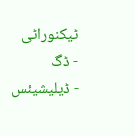ٹیکنوراٹی
- ڈگ
- ڈیلیشیئس